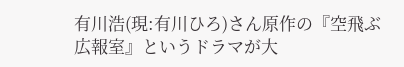有川浩(現:有川ひろ)さん原作の『空飛ぶ広報室』というドラマが大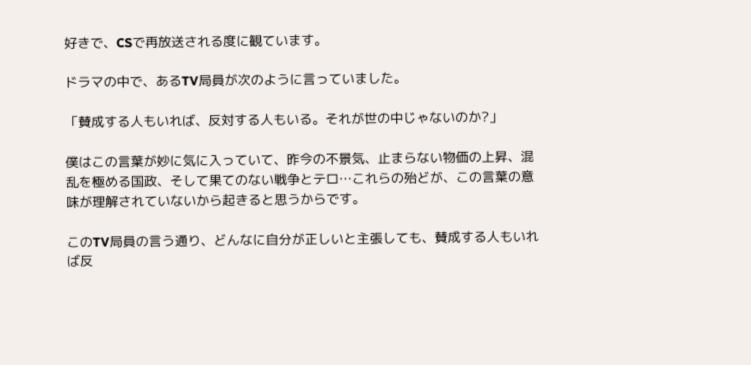好きで、CSで再放送される度に観ています。

ドラマの中で、あるTV局員が次のように言っていました。

「賛成する人もいれば、反対する人もいる。それが世の中じゃないのか?」

僕はこの言葉が妙に気に入っていて、昨今の不景気、止まらない物価の上昇、混乱を極める国政、そして果てのない戦争とテロ…これらの殆どが、この言葉の意味が理解されていないから起きると思うからです。

このTV局員の言う通り、どんなに自分が正しいと主張しても、賛成する人もいれば反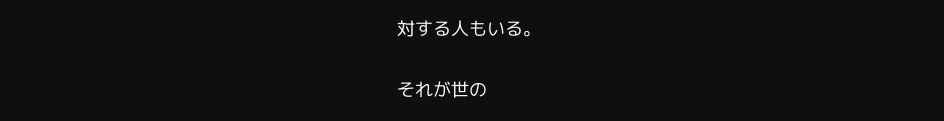対する人もいる。

それが世の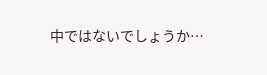中ではないでしょうか…